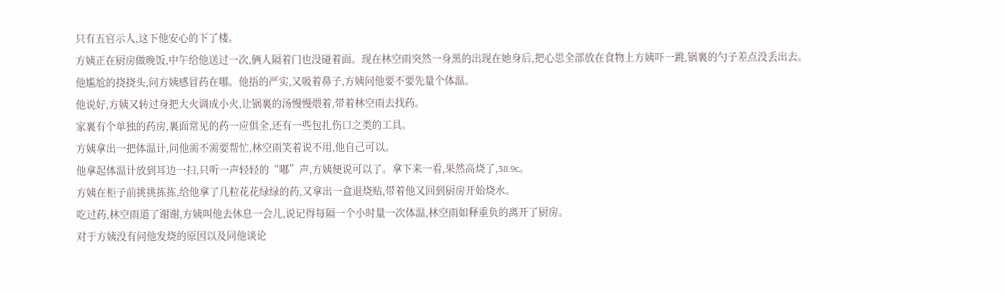只有五官示人,这下他安心的下了楼。
方姨正在厨房做晚饭,中午给他送过一次,俩人隔着门也没碰着面。现在林空雨突然一身黑的出现在她身后,把心思全部放在食物上方姨吓一跳,锅裏的勺子差点没丢出去。
他尴尬的挠挠头,问方姨感冒药在哪。他捂的严实,又吸着鼻子,方姨问他要不要先量个体温。
他说好,方姨又转过身把大火调成小火,让锅裏的汤慢慢煨着,带着林空雨去找药。
家裏有个单独的药房,裏面常见的药一应俱全,还有一些包扎伤口之类的工具。
方姨拿出一把体温计,问他需不需要帮忙,林空雨笑着说不用,他自己可以。
他拿起体温计放到耳边一扫,只听一声轻轻的“嘟”声,方姨便说可以了。拿下来一看,果然高烧了,38.9c。
方姨在柜子前挑挑拣拣,给他拿了几粒花花绿绿的药,又拿出一盒退烧贴,带着他又回到厨房开始烧水。
吃过药,林空雨道了谢谢,方姨叫他去休息一会儿,说记得每隔一个小时量一次体温,林空雨如释重负的离开了厨房。
对于方姨没有问他发烧的原因以及同他谈论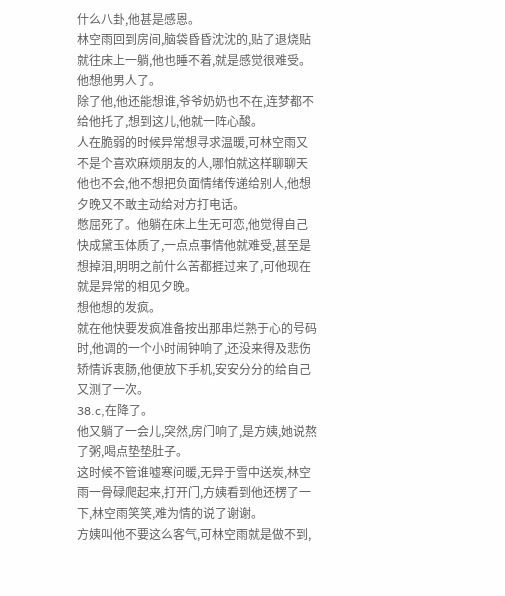什么八卦,他甚是感恩。
林空雨回到房间,脑袋昏昏沈沈的,贴了退烧贴就往床上一躺,他也睡不着,就是感觉很难受。
他想他男人了。
除了他,他还能想谁,爷爷奶奶也不在,连梦都不给他托了,想到这儿,他就一阵心酸。
人在脆弱的时候异常想寻求温暖,可林空雨又不是个喜欢麻烦朋友的人,哪怕就这样聊聊天他也不会,他不想把负面情绪传递给别人,他想夕晚又不敢主动给对方打电话。
憋屈死了。他躺在床上生无可恋,他觉得自己快成黛玉体质了,一点点事情他就难受,甚至是想掉泪,明明之前什么苦都捱过来了,可他现在就是异常的相见夕晚。
想他想的发疯。
就在他快要发疯准备按出那串烂熟于心的号码时,他调的一个小时闹钟响了,还没来得及悲伤矫情诉衷肠,他便放下手机,安安分分的给自己又测了一次。
38.c,在降了。
他又躺了一会儿,突然,房门响了,是方姨,她说熬了粥,喝点垫垫肚子。
这时候不管谁嘘寒问暖,无异于雪中送炭,林空雨一骨碌爬起来,打开门,方姨看到他还楞了一下,林空雨笑笑,难为情的说了谢谢。
方姨叫他不要这么客气,可林空雨就是做不到,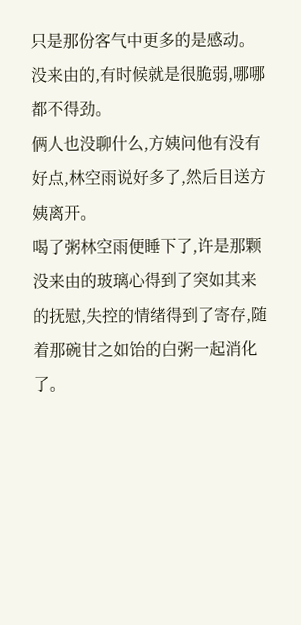只是那份客气中更多的是感动。
没来由的,有时候就是很脆弱,哪哪都不得劲。
俩人也没聊什么,方姨问他有没有好点,林空雨说好多了,然后目送方姨离开。
喝了粥林空雨便睡下了,许是那颗没来由的玻璃心得到了突如其来的抚慰,失控的情绪得到了寄存,随着那碗甘之如饴的白粥一起消化了。